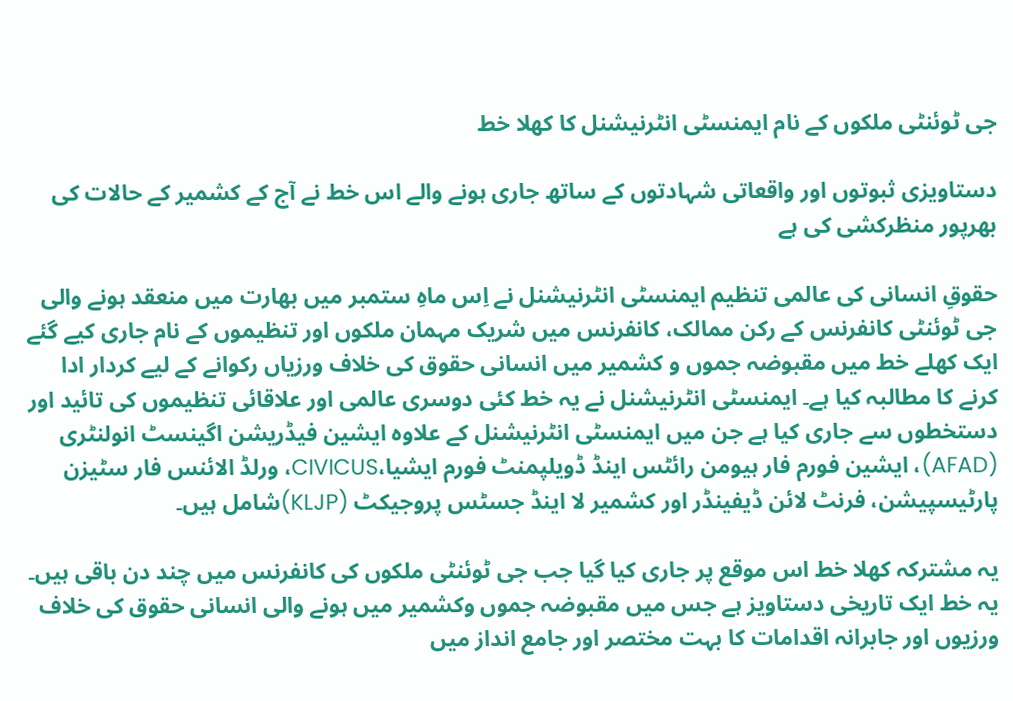جی ٹوئنٹی ملکوں کے نام ایمنسٹی انٹرنیشنل کا کھلا خط

دستاویزی ثبوتوں اور واقعاتی شہادتوں کے ساتھ جاری ہونے والے اس خط نے آج کے کشمیر کے حالات کی بھرپور منظرکشی کی ہے

حقوقِ انسانی کی عالمی تنظیم ایمنسٹی انٹرنیشنل نے اِس ماہِ ستمبر میں بھارت میں منعقد ہونے والی جی ٹوئنٹی کانفرنس کے رکن ممالک، کانفرنس میں شریک مہمان ملکوں اور تنظیموں کے نام جاری کیے گئے ایک کھلے خط میں مقبوضہ جموں و کشمیر میں انسانی حقوق کی خلاف ورزیاں رکوانے کے لیے کردار ادا کرنے کا مطالبہ کیا ہے۔ ایمنسٹی انٹرنیشنل نے یہ خط کئی دوسری عالمی اور علاقائی تنظیموں کی تائید اور دستخطوں سے جاری کیا ہے جن میں ایمنسٹی انٹرنیشنل کے علاوہ ایشین فیڈریشن اگینسٹ انولنٹری (AFAD)، ایشین فورم فار ہیومن رائٹس اینڈ ڈویلپمنٹ فورم ایشیا،CIVICUS، ورلڈ الائنس فار سٹیزن پارٹیسپیشن، فرنٹ لائن ڈیفینڈر اور کشمیر لا اینڈ جسٹس پروجیکٹ (KLJP)شامل ہیں۔

یہ مشترکہ کھلا خط اس موقع پر جاری کیا گیا جب جی ٹوئنٹی ملکوں کی کانفرنس میں چند دن باقی ہیں۔ یہ خط ایک تاریخی دستاویز ہے جس میں مقبوضہ جموں وکشمیر میں ہونے والی انسانی حقوق کی خلاف ورزیوں اور جابرانہ اقدامات کا بہت مختصر اور جامع انداز میں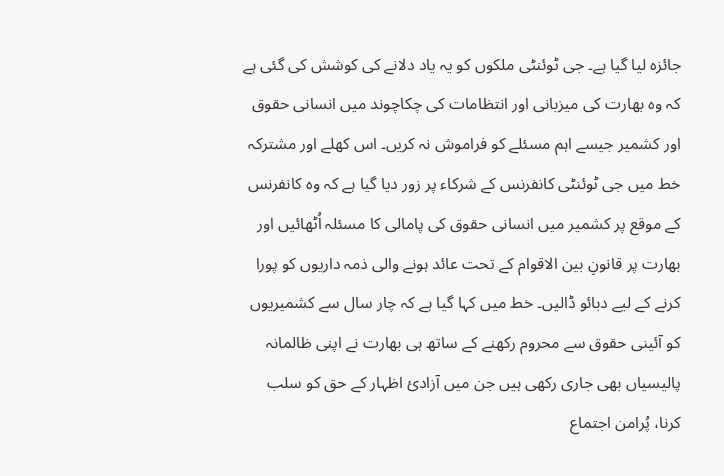جائزہ لیا گیا ہے۔ جی ٹوئنٹی ملکوں کو یہ یاد دلانے کی کوشش کی گئی ہے کہ وہ بھارت کی میزبانی اور انتظامات کی چکاچوند میں انسانی حقوق اور کشمیر جیسے اہم مسئلے کو فراموش نہ کریں۔ اس کھلے اور مشترکہ خط میں جی ٹوئنٹی کانفرنس کے شرکاء پر زور دیا گیا ہے کہ وہ کانفرنس کے موقع پر کشمیر میں انسانی حقوق کی پامالی کا مسئلہ اُٹھائیں اور بھارت پر قانونِ بین الاقوام کے تحت عائد ہونے والی ذمہ داریوں کو پورا کرنے کے لیے دبائو ڈالیں۔ خط میں کہا گیا ہے کہ چار سال سے کشمیریوں کو آئینی حقوق سے محروم رکھنے کے ساتھ ہی بھارت نے اپنی ظالمانہ پالیسیاں بھی جاری رکھی ہیں جن میں آزادیٔ اظہار کے حق کو سلب کرنا، پُرامن اجتماع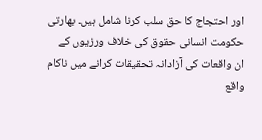اور احتجاج کا حق سلب کرنا شامل ہیں۔ بھارتی حکومت انسانی حقوق کی خلاف ورزیوں کے ان واقعات کی آزادانہ تحقیقات کرانے میں ناکام واقع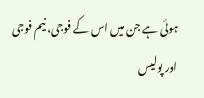ہوئی ہے جن میں اس کے فوجی، نیم فوجی اور پولیس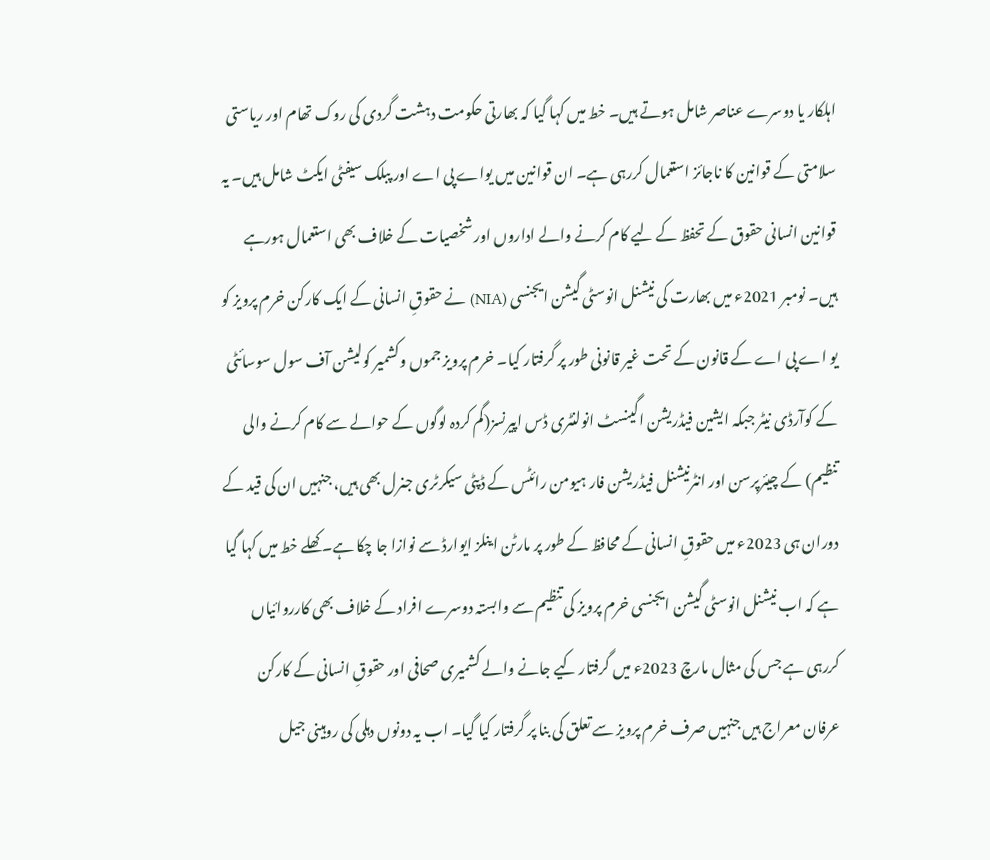اہلکار یا دوسرے عناصر شامل ہوتے ہیں۔ خط میں کہا گیا کہ بھارتی حکومت دہشت گردی کی روک تھام اور ریاستی سلامتی کے قوانین کا ناجائز استعمال کررہی ہے۔ ان قوانین میں یواے پی اے اور پبلک سیفٹی ایکٹ شامل ہیں۔ یہ قوانین انسانی حقوق کے تحفظ کے لیے کام کرنے والے اداروں اور شخصیات کے خلاف بھی استعمال ہورہے ہیں۔ نومبر 2021ء میں بھارت کی نیشنل انوسٹی گیشن ایجنسی (NIA) نے حقوقِ انسانی کے ایک کارکن خرم پرویز کو یو اے پی اے کے قانون کے تحت غیر قانونی طور پر گرفتار کیا۔ خرم پرویز جموں وکشمیر کولیشن آف سول سوسائٹی کے کوآرڈی نیٹر جبکہ ایشین فیڈریشن اگینسٹ انولنٹری ڈس اپیرنسز(گم کردہ لوگوں کے حوالے سے کام کرنے والی تنظیم) کے چیئرپرسن اور انٹرنیشنل فیڈریشن فار ہیومن رائٹس کے ڈپٹی سیکرٹری جنرل بھی ہیں، جنہیں ان کی قید کے دوران ہی 2023ء میں حقوقِ انسانی کے محافظ کے طور پر مارٹن اینلز ایوارڈ سے نوازا جا چکا ہے۔ کھلے خط میں کہا گیا ہے کہ اب نیشنل انوسٹی گیشن ایجنسی خرم پرویز کی تنظیم سے وابستہ دوسرے افراد کے خلاف بھی کارروائیاں کررہی ہے جس کی مثال مارچ 2023ء میں گرفتار کیے جانے والے کشمیری صحافی اور حقوقِ انسانی کے کارکن عرفان معراج ہیں جنہیں صرف خرم پرویز سے تعلق کی بنا پر گرفتار کیا گیا۔ اب یہ دونوں دہلی کی روہینی جیل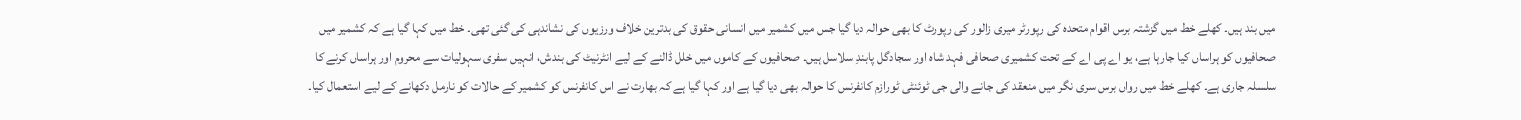میں بند ہیں۔ کھلے خط میں گزشتہ برس اقوام متحدہ کی رپورٹر میری زالور کی رپورٹ کا بھی حوالہ دیا گیا جس میں کشمیر میں انسانی حقوق کی بدترین خلاف ورزیوں کی نشاندہی کی گئی تھی۔ خط میں کہا گیا ہے کہ کشمیر میں صحافیوں کو ہراساں کیا جارہا ہے، یو اے پی اے کے تحت کشمیری صحافی فہد شاہ اور سجادگل پابندِ سلاسل ہیں۔ صحافیوں کے کاموں میں خلل ڈالنے کے لیے انٹرنیٹ کی بندش، انہیں سفری سہولیات سے محروم اور ہراساں کرنے کا سلسلہ جاری ہے۔ کھلے خط میں رواں برس سری نگر میں منعقد کی جانے والی جی ٹوئنٹی ٹورازم کانفرنس کا حوالہ بھی دیا گیا ہے اور کہا گیا ہے کہ بھارت نے اس کانفرنس کو کشمیر کے حالات کو نارمل دکھانے کے لیے استعمال کیا۔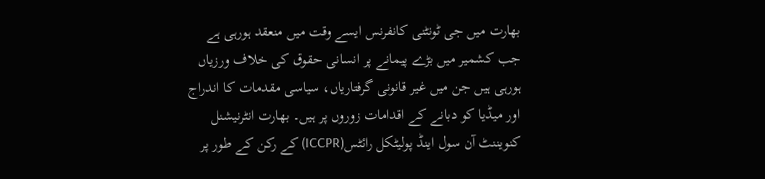بھارت میں جی ٹونٹنی کانفرنس ایسے وقت میں منعقد ہورہی ہے جب کشمیر میں بڑے پیمانے پر انسانی حقوق کی خلاف ورزیاں ہورہی ہیں جن میں غیر قانونی گرفتاریاں، سیاسی مقدمات کا اندراج اور میڈیا کو دبانے کے اقدامات زوروں پر ہیں۔ بھارت انٹرنیشنل کنویننٹ آن سول اینڈ پولیٹکل رائٹس(ICCPR) کے رکن کے طور پر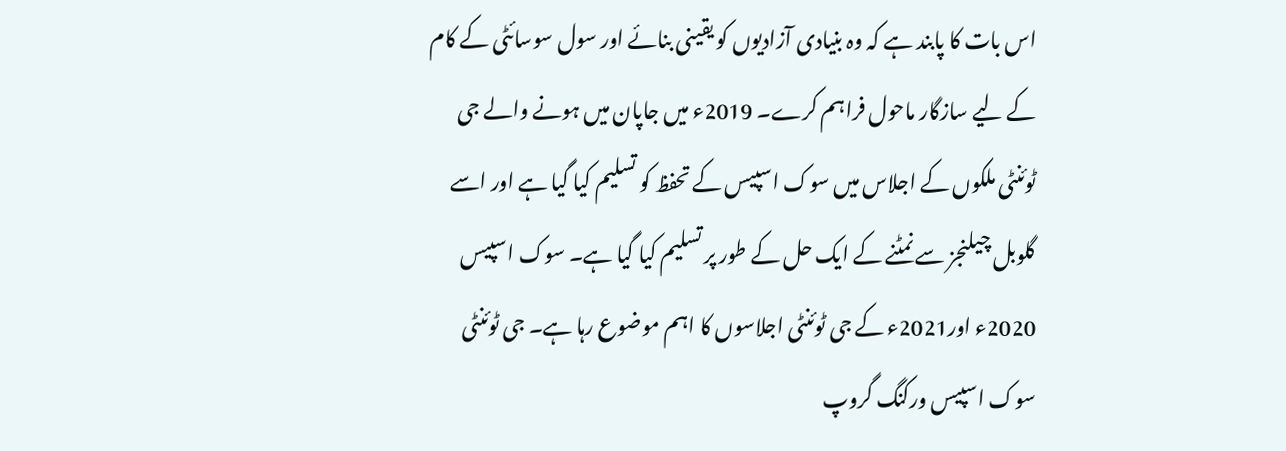اس بات کا پابند ہے کہ وہ بنیادی آزادیوں کو یقینی بنائے اور سول سوسائٹی کے کام کے لیے سازگار ماحول فراہم کرے۔ 2019ء میں جاپان میں ہونے والے جی ٹوئنٹی ملکوں کے اجلاس میں سوک اسپیس کے تحفظ کو تسلیم کیا گیا ہے اور اسے گلوبل چیلنجز سے نمٹنے کے ایک حل کے طور پر تسلیم کیا گیا ہے۔ سوک اسپیس 2020ء اور2021ء کے جی ٹوئنٹی اجلاسوں کا اہم موضوع رہا ہے۔ جی ٹوئنٹی سوک اسپیس ورکنگ گروپ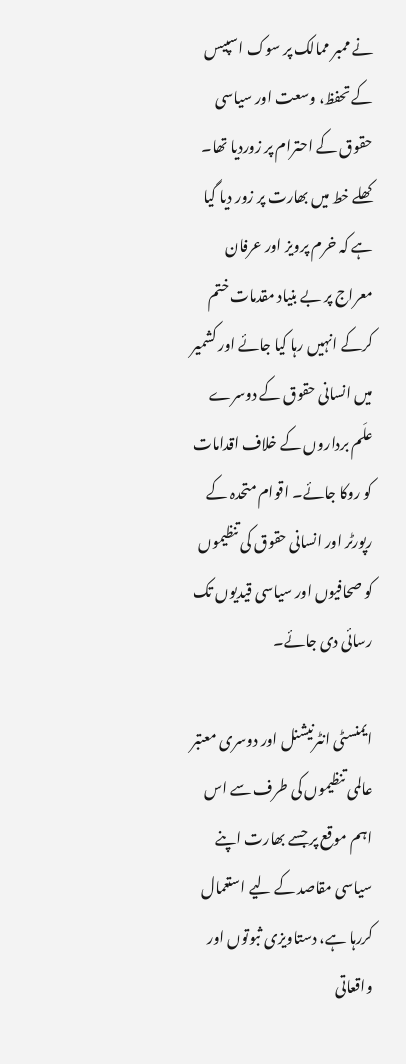نے ممبر ممالک پر سوک اسپیس کے تحفظ، وسعت اور سیاسی حقوق کے احترام پر زوردیا تھا۔ کھلے خط میں بھارت پر زور دیا گیا ہے کہ خرم پرویز اور عرفان معراج پر بے بنیاد مقدمات ختم کرکے انہیں رہا کیا جائے اور کشمیر میں انسانی حقوق کے دوسرے علَم برداروں کے خلاف اقدامات کو روکا جائے۔ اقوام متحدہ کے رپورٹر اور انسانی حقوق کی تنظیموں کو صحافیوں اور سیاسی قیدیوں تک رسائی دی جائے۔

ایمنسٹی انٹرنیشنل اور دوسری معتبر عالمی تنظیموں کی طرف سے اس اہم موقع پر جسے بھارت اپنے سیاسی مقاصد کے لیے استعمال کررہا ہے، دستاویزی ثبوتوں اور واقعاتی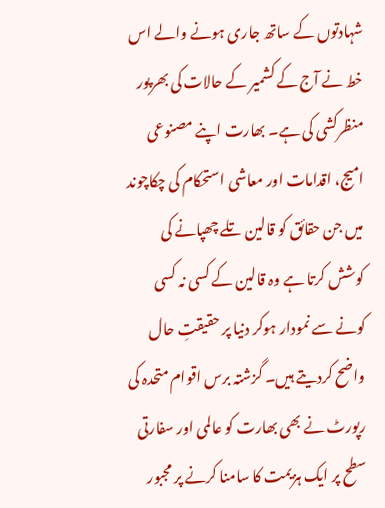شہادتوں کے ساتھ جاری ہونے والے اس خط نے آج کے کشمیر کے حالات کی بھرپور منظرکشی کی ہے۔ بھارت اپنے مصنوعی امیج، اقدامات اور معاشی استحکام کی چکاچوند میں جن حقائق کو قالین تلے چھپانے کی کوشش کرتا ہے وہ قالین کے کسی نہ کسی کونے سے نمودار ہوکر دنیا پر حقیقتِ حال واضح کردیتے ہیں۔ گزشتہ برس اقوام متحدہ کی رپورٹ نے بھی بھارت کو عالمی اور سفارتی سطح پر ایک ہزیمت کا سامنا کرنے پر مجبور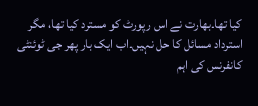کیا تھا۔بھارت نے اس رپورٹ کو مسترد کیا تھا، مگر استرداد مسائل کا حل نہیں۔اب ایک بار پھر جی ٹوئنٹی کانفرنس کی اہم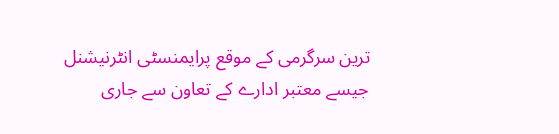ترین سرگرمی کے موقع پرایمنسٹی انٹرنیشنل جیسے معتبر ادارے کے تعاون سے جاری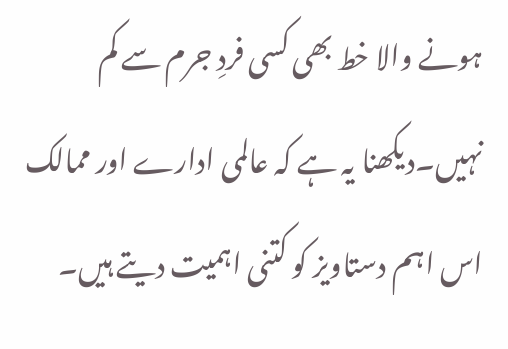ہونے والا خط بھی کسی فردِ جرم سے کم نہیں۔دیکھنا یہ ہے کہ عالمی ادارے اور ممالک اس اہم دستاویز کو کتنی اہمیت دیتے ہیں۔